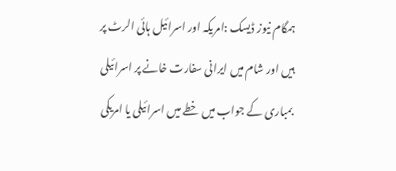ہمگام نیوز ڈیسک :امریکہ اور اسرائیل ہائی الرٹ پر ہیں اور شام میں ایرانی سفارت خانے پر اسرائیلی بمباری کے جواب میں خطے میں اسرائیلی یا امریکی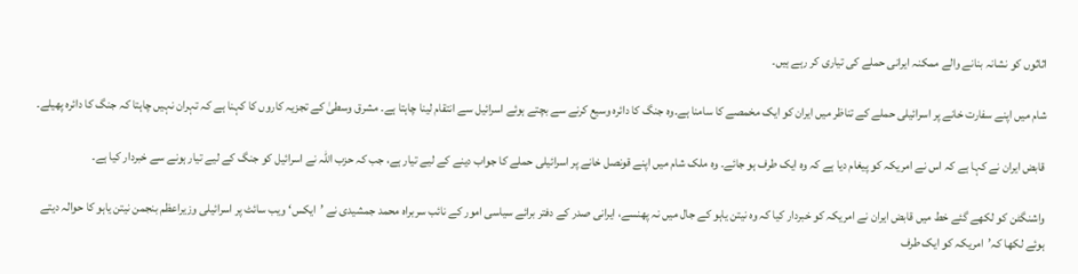اثاثوں کو نشانہ بنانے والے ممکنہ ایرانی حملے کی تیاری کر رہے ہیں۔

شام میں اپنے سفارت خانے پر اسرائیلی حملے کے تناظر میں ایران کو ایک مخمصے کا سامنا ہے۔وہ جنگ کا دائرہ وسیع کرنے سے بچتے ہوئے اسرائیل سے انتقام لینا چاہتا ہے۔ مشرق وسطیٰ کے تجزیہ کاروں کا کہنا ہے کہ تہران نہیں چاہتا کہ جنگ کا دائرہ پھیلے۔

قابض ایران نے کہا ہے کہ اس نے امریکہ کو پیغام دیا ہے کہ وہ ایک طرف ہو جائے۔ وہ ملک شام میں اپنے قونصل خانے پر اسرائیلی حملے کا جواب دینے کے لیے تیار ہے، جب کہ حزب اللہ نے اسرائیل کو جنگ کے لیے تیار ہونے سے خبردار کیا ہے۔

واشنگٹن کو لکھے گئے خط میں قابض ایران نے امریکہ کو خبردار کیا کہ وہ نیتن یاہو کے جال میں نہ پھنسے، ایرانی صدر کے دفتر برائے سیاسی امور کے نائب سربراہ محمد جمشیدی نے ’ایکس‘ ویب سائٹ پر اسرائیلی وزیراعظم بنجمن نیتن یاہو کا حوالہ دیتے ہوئے لکھا کہ’امریکہ کو ایک طرف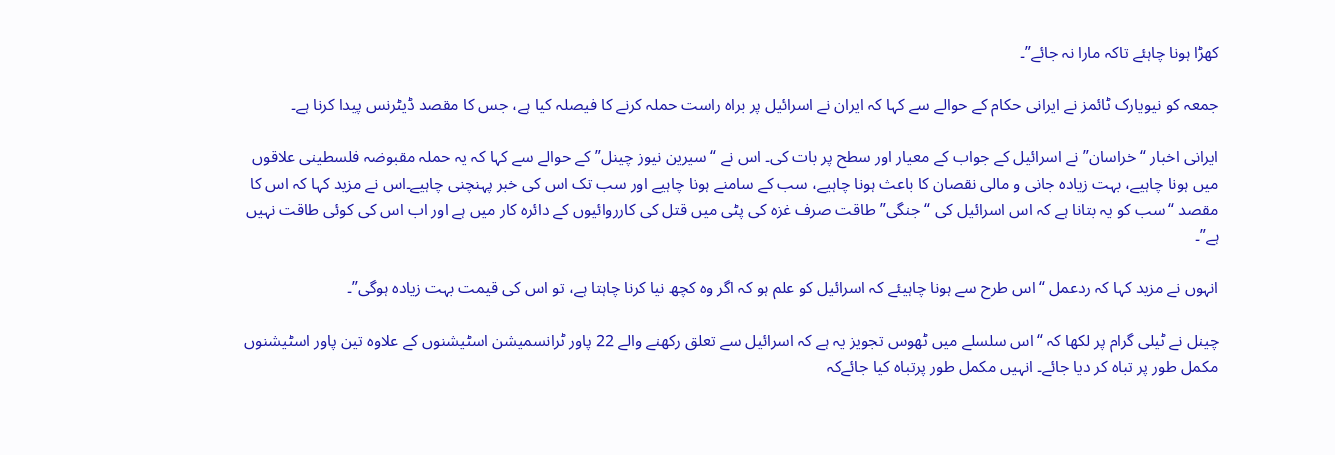کھڑا ہونا چاہئے تاکہ مارا نہ جائے”۔

جمعہ کو نیویارک ٹائمز نے ایرانی حکام کے حوالے سے کہا کہ ایران نے اسرائیل پر براہ راست حملہ کرنے کا فیصلہ کیا ہے، جس کا مقصد ڈیٹرنس پیدا کرنا ہے۔

ایرانی اخبار “خراسان” نے اسرائیل کے جواب کے معیار اور سطح پر بات کی۔ اس نے “سیرین نیوز چینل” کے حوالے سے کہا کہ یہ حملہ مقبوضہ فلسطینی علاقوں میں ہونا چاہیے، بہت زیادہ جانی و مالی نقصان کا باعث ہونا چاہیے، سب کے سامنے ہونا چاہیے اور سب تک اس کی خبر پہنچنی چاہیے۔اس نے مزید کہا کہ اس کا مقصد “سب کو یہ بتانا ہے کہ اس اسرائیل کی “جنگی” طاقت صرف غزہ کی پٹی میں قتل کی کارروائیوں کے دائرہ کار میں ہے اور اب اس کی کوئی طاقت نہیں ہے”۔

انہوں نے مزید کہا کہ ردعمل “اس طرح سے ہونا چاہیئے کہ اسرائیل کو علم ہو کہ اگر وہ کچھ نیا کرنا چاہتا ہے، تو اس کی قیمت بہت زیادہ ہوگی”۔

چینل نے ٹیلی گرام پر لکھا کہ “اس سلسلے میں ٹھوس تجویز یہ ہے کہ اسرائیل سے تعلق رکھنے والے 22 پاور ٹرانسمیشن اسٹیشنوں کے علاوہ تین پاور اسٹیشنوں مکمل طور پر تباہ کر دیا جائے۔ انہیں مکمل طور پرتباہ کیا جائےکہ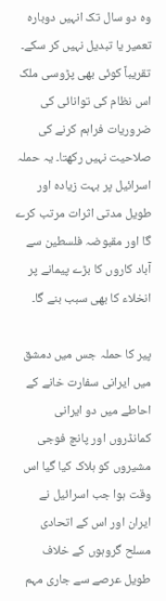وہ دو سال تک انہیں دوبارہ تعمیر یا تبدیل نہیں کر سکے۔ تقریباً کوئی بھی پڑوسی ملک اس نظام کی توانائی کی ضروریات فراہم کرنے کی صلاحیت نہیں رکھتا۔ یہ حملہ اسرائیل پر بہت زیادہ اور طویل مدتی اثرات مرتب کرے گا اور مقبوضہ فلسطین سے آباد کاروں کا بڑے پیمانے پر انخلاء کا بھی سبب بنے گا۔

پیر کا حملہ جس میں دمشق میں ایرانی سفارت خانے کے احاطے میں دو ایرانی کمانڈروں اور پانچ فوجی مشیروں کو ہلاک کیا گیا اس وقت ہوا جب اسرائیل نے ایران اور اس کے اتحادی مسلح گروہوں کے خلاف طویل عرصے سے جاری مہم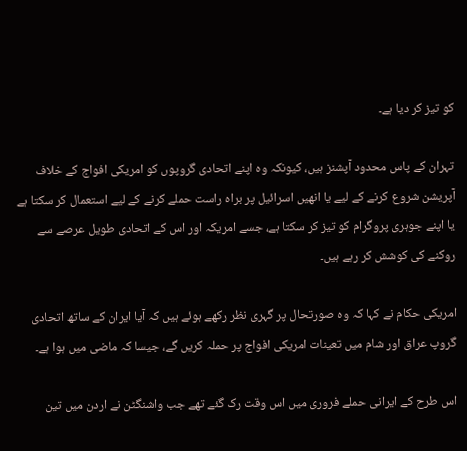کو تیز کر دیا ہے۔

تہران کے پاس محدود آپشنز ہیں، کیونکہ وہ اپنے اتحادی گروپوں کو امریکی افواج کے خلاف آپریشن شروع کرنے کے لیے یا انھیں اسرائیل پر براہ راست حملے کرنے کے لیے استعمال کر سکتا ہے یا اپنے جوہری پروگرام کو تیز کر سکتا ہے، جسے امریکہ اور اس کے اتحادی طویل عرصے سے روکنے کی کوشش کر رہے ہیں۔

امریکی حکام نے کہا کہ وہ صورتحال پر گہری نظر رکھے ہوئے ہیں کہ آیا ایران کے ساتھ اتحادی گروپ عراق اور شام میں تعینات امریکی افواج پر حملہ کریں گے، جیسا کہ ماضی میں ہوا ہے۔

اس طرح کے ایرانی حملے فروری میں اس وقت رک گئے تھے جب واشنگٹن نے اردن میں تین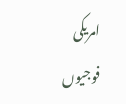امریکی فوجیوں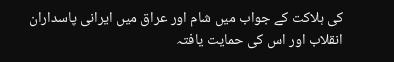کی ہلاکت کے جواب میں شام اور عراق میں ایرانی پاسداران انقلاب اور اس کی حمایت یافتہ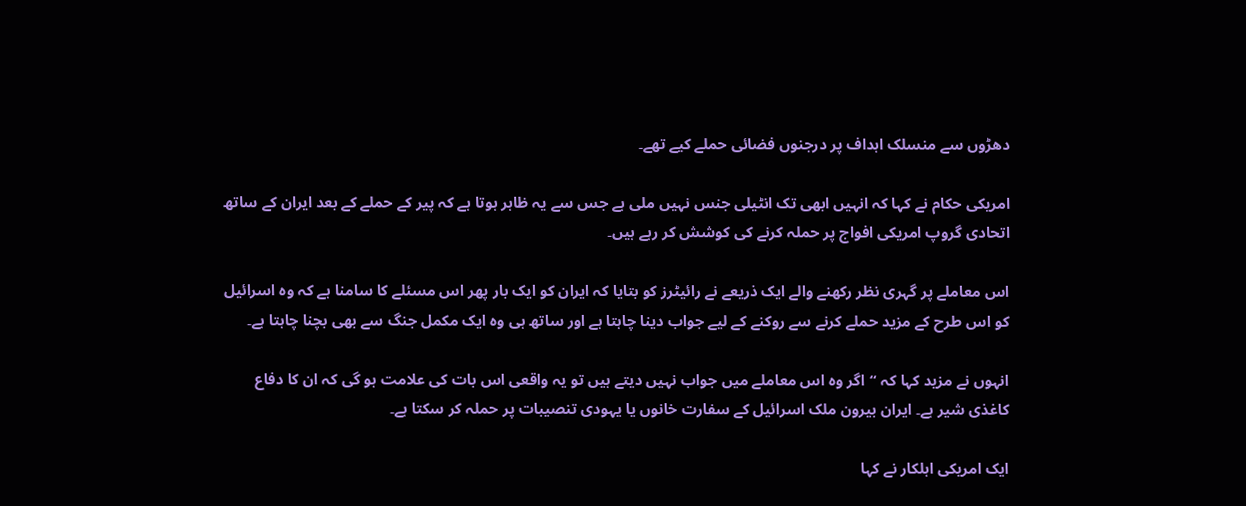دھڑوں سے منسلک اہداف پر درجنوں فضائی حملے کیے تھے۔

امریکی حکام نے کہا کہ انہیں ابھی تک انٹیلی جنس نہیں ملی ہے جس سے یہ ظاہر ہوتا ہے کہ پیر کے حملے کے بعد ایران کے ساتھ اتحادی گروپ امریکی افواج پر حملہ کرنے کی کوشش کر رہے ہیں۔

اس معاملے پر گہری نظر رکھنے والے ایک ذریعے نے رائیٹرز کو بتایا کہ ایران کو ایک بار پھر اس مسئلے کا سامنا ہے کہ وہ اسرائیل کو اس طرح کے مزید حملے کرنے سے روکنے کے لیے جواب دینا چاہتا ہے اور ساتھ ہی وہ ایک مکمل جنگ سے بھی بچنا چاہتا ہے۔

انہوں نے مزید کہا کہ “اگر وہ اس معاملے میں جواب نہیں دیتے ہیں تو یہ واقعی اس بات کی علامت ہو گی کہ ان کا دفاع کاغذی شیر ہے۔ ایران بیرون ملک اسرائیل کے سفارت خانوں یا یہودی تنصیبات پر حملہ کر سکتا ہے۔

ایک امریکی اہلکار نے کہا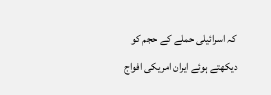کہ اسرائیلی حملے کے حجم کو دیکھتے ہوئے ایران امریکی افواج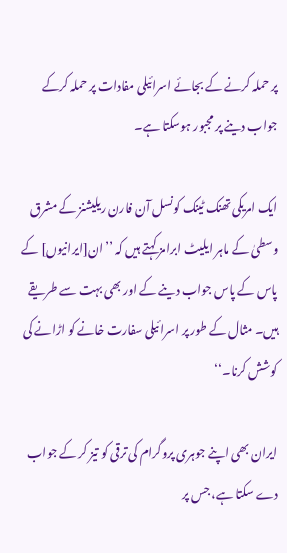پر حملہ کرنے کے بجائے اسرائیلی مفادات پر حملہ کرکے جواب دینے پر مجبور ہوسکتا ہے۔

ایک امریکی تھنک ٹینک کونسل آن فارن ریلیشنز کے مشرق وسطیٰ کے ماہر ایلیٹ ابرامز کہتے ہیں کہ ’’ان[ایرانیوں] کے پاس کے پاس جواب دینے کے اور بھی بہت سے طریقے ہیں۔ مثال کے طور پر اسرائیلی سفارت خانے کو اڑانے کی کوشش کرنا۔‘‘

ایران بھی اپنے جوہری پروگرام کی ترقی کو تیز کر کے جواب دے سکتا ہے، جس پر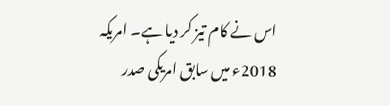اس نے کام تیز کر دیا ہے۔ امریکہ 2018ء میں سابق امریکی صدر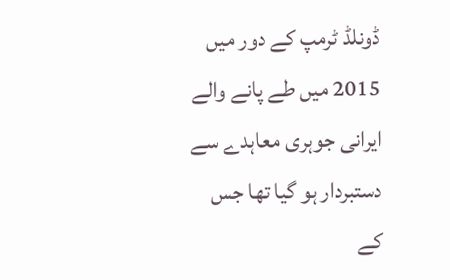ڈونلڈ ٹرمپ کے دور میں 2015 میں طے پانے والے ایرانی جوہری معاہدے سے دستبردار ہو گیا تھا جس کے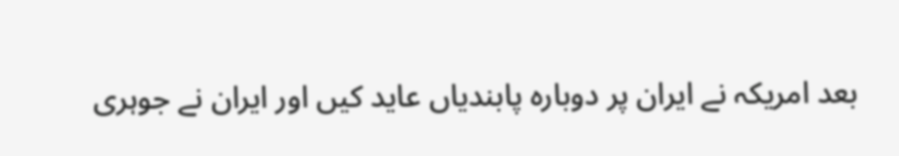بعد امریکہ نے ایران پر دوبارہ پابندیاں عاید کیں اور ایران نے جوہری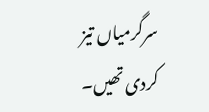سرگرمیاں تیز کردی تھیں۔